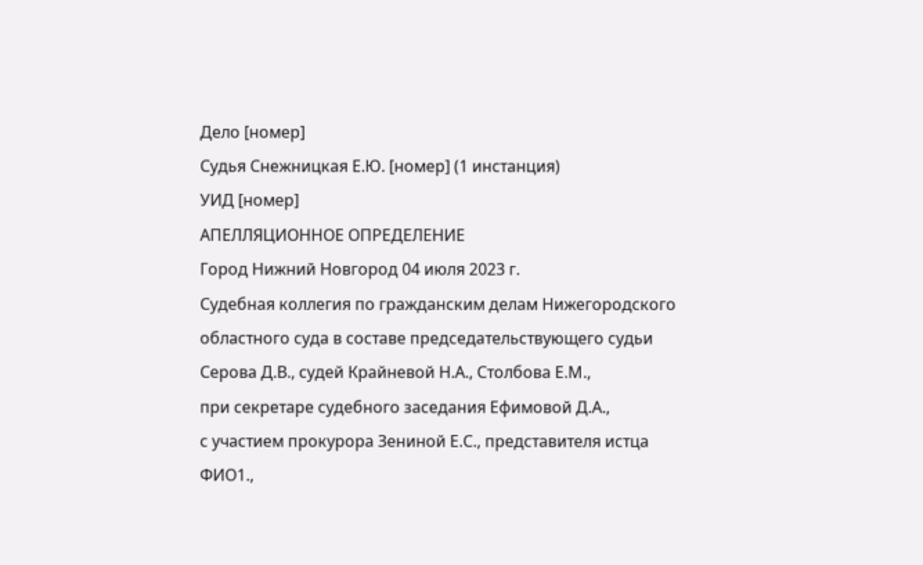Дело [номер]
Судья Снежницкая Е.Ю. [номер] (1 инстанция)
УИД [номер]
АПЕЛЛЯЦИОННОЕ ОПРЕДЕЛЕНИЕ
Город Нижний Новгород 04 июля 2023 г.
Судебная коллегия по гражданским делам Нижегородского областного суда в составе председательствующего судьи Серова Д.В., судей Крайневой Н.А., Столбова Е.М.,
при секретаре судебного заседания Ефимовой Д.А.,
с участием прокурора Зениной Е.С., представителя истца ФИО1.,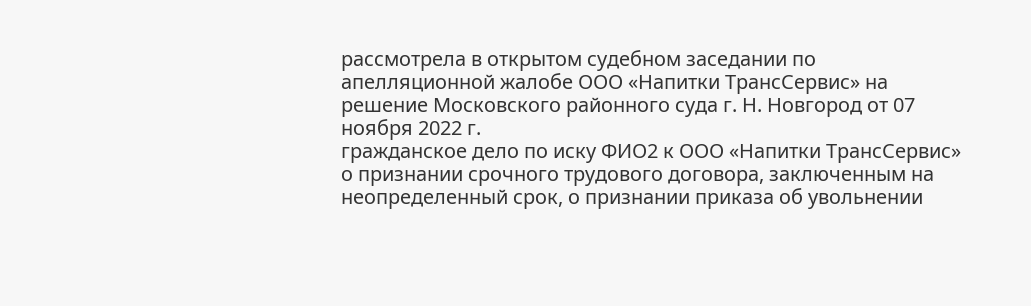рассмотрела в открытом судебном заседании по апелляционной жалобе ООО «Напитки ТрансСервис» на решение Московского районного суда г. Н. Новгород от 07 ноября 2022 г.
гражданское дело по иску ФИО2 к ООО «Напитки ТрансСервис» о признании срочного трудового договора, заключенным на неопределенный срок, о признании приказа об увольнении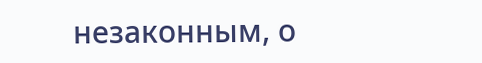незаконным, о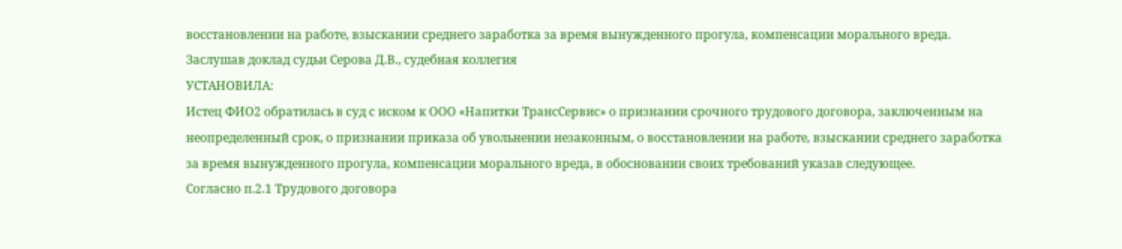восстановлении на работе, взыскании среднего заработка за время вынужденного прогула, компенсации морального вреда.
Заслушав доклад судьи Серова Д.В., судебная коллегия
УСТАНОВИЛА:
Истец ФИО2 обратилась в суд с иском к ООО «Напитки ТрансСервис» о признании срочного трудового договора, заключенным на неопределенный срок, о признании приказа об увольнении незаконным, о восстановлении на работе, взыскании среднего заработка за время вынужденного прогула, компенсации морального вреда, в обосновании своих требований указав следующее.
Согласно п.2.1 Трудового договора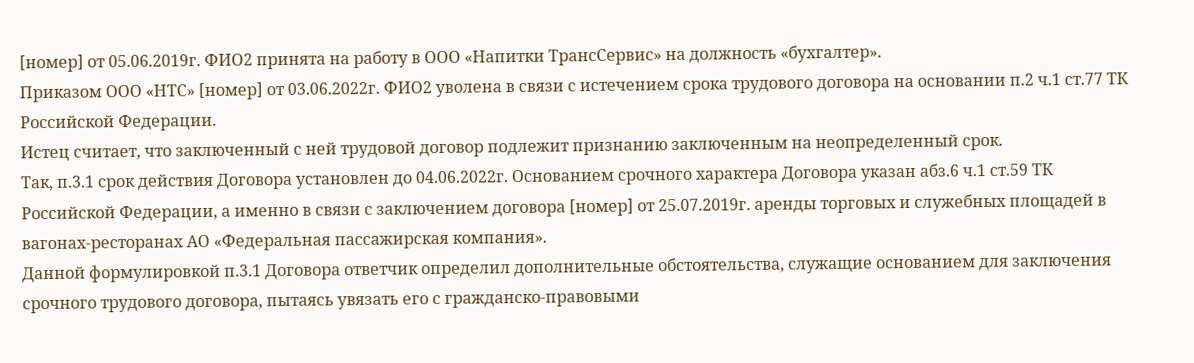[номер] от 05.06.2019г. ФИО2 принята на работу в ООО «Напитки ТрансСервис» на должность «бухгалтер».
Приказом ООО «НТС» [номер] от 03.06.2022г. ФИО2 уволена в связи с истечением срока трудового договора на основании п.2 ч.1 ст.77 ТК Российской Федерации.
Истец считает, что заключенный с ней трудовой договор подлежит признанию заключенным на неопределенный срок.
Так, п.3.1 срок действия Договора установлен до 04.06.2022г. Основанием срочного характера Договора указан абз.6 ч.1 ст.59 ТК Российской Федерации, а именно в связи с заключением договора [номер] от 25.07.2019г. аренды торговых и служебных площадей в вагонах-ресторанах АО «Федеральная пассажирская компания».
Данной формулировкой п.3.1 Договора ответчик определил дополнительные обстоятельства, служащие основанием для заключения срочного трудового договора, пытаясь увязать его с гражданско-правовыми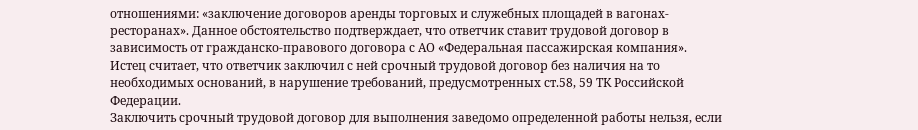отношениями: «заключение договоров аренды торговых и служебных площадей в вагонах-ресторанах». Данное обстоятельство подтверждает, что ответчик ставит трудовой договор в зависимость от гражданско-правового договора с АО «Федеральная пассажирская компания».
Истец считает, что ответчик заключил с ней срочный трудовой договор без наличия на то необходимых оснований, в нарушение требований, предусмотренных ст.58, 59 ТК Российской Федерации.
Заключить срочный трудовой договор для выполнения заведомо определенной работы нельзя, если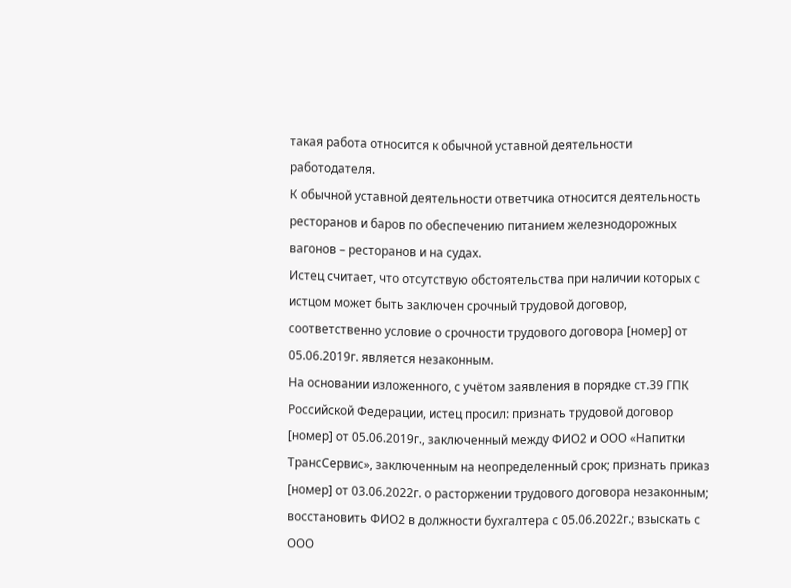такая работа относится к обычной уставной деятельности работодателя.
К обычной уставной деятельности ответчика относится деятельность ресторанов и баров по обеспечению питанием железнодорожных вагонов – ресторанов и на судах.
Истец считает, что отсутствую обстоятельства при наличии которых с истцом может быть заключен срочный трудовой договор, соответственно условие о срочности трудового договора [номер] от 05.06.2019г. является незаконным.
На основании изложенного, с учётом заявления в порядке ст.39 ГПК Российской Федерации, истец просил: признать трудовой договор [номер] от 05.06.2019г., заключенный между ФИО2 и ООО «Напитки ТрансСервис», заключенным на неопределенный срок; признать приказ [номер] от 03.06.2022г. о расторжении трудового договора незаконным; восстановить ФИО2 в должности бухгалтера с 05.06.2022г.; взыскать с ООО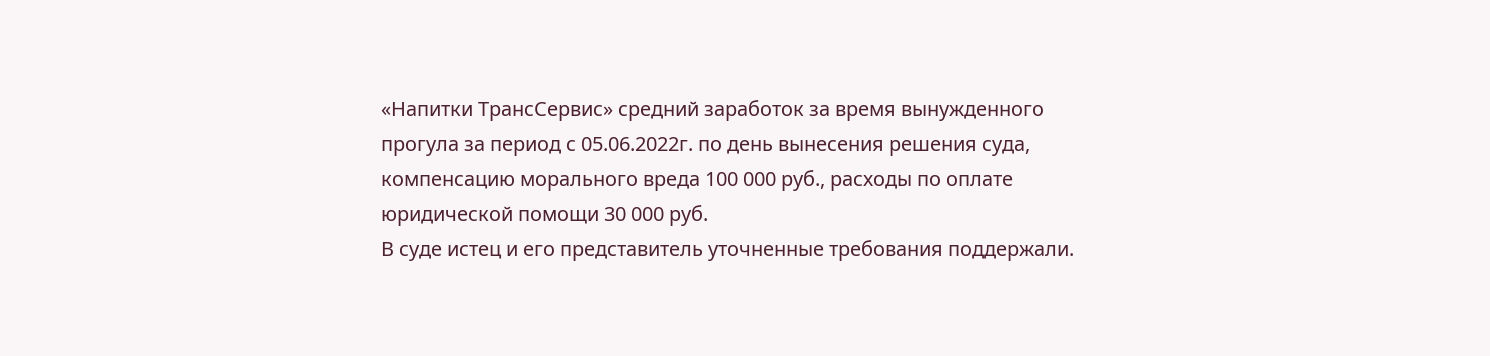«Напитки ТрансСервис» средний заработок за время вынужденного прогула за период с 05.06.2022г. по день вынесения решения суда, компенсацию морального вреда 100 000 руб., расходы по оплате юридической помощи 30 000 руб.
В суде истец и его представитель уточненные требования поддержали.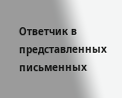Ответчик в представленных письменных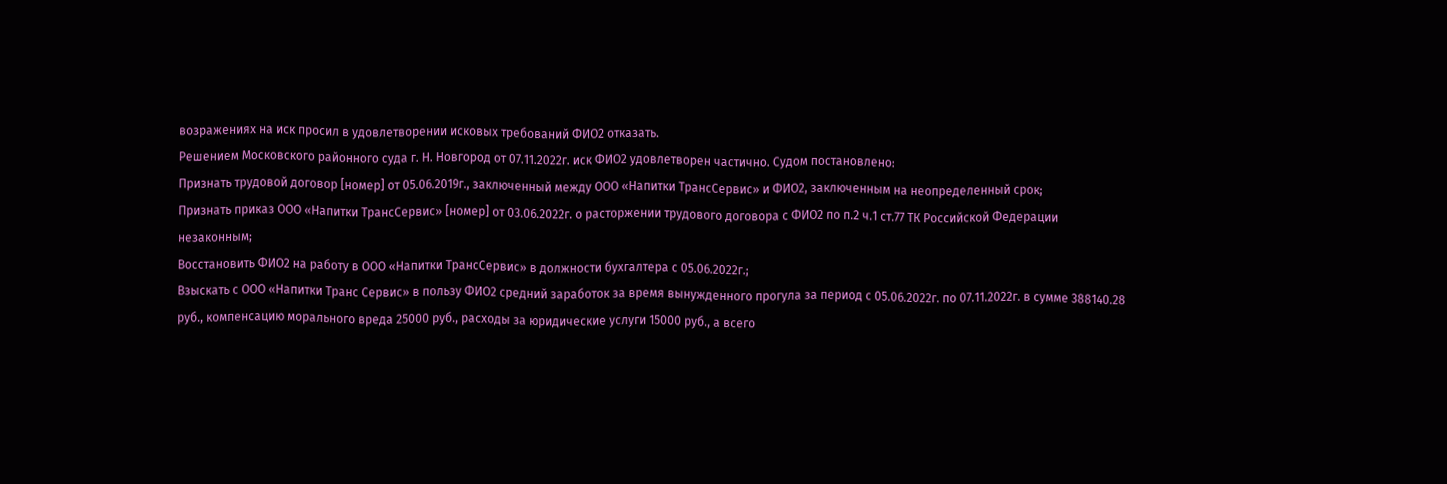возражениях на иск просил в удовлетворении исковых требований ФИО2 отказать.
Решением Московского районного суда г. Н. Новгород от 07.11.2022г. иск ФИО2 удовлетворен частично. Судом постановлено:
Признать трудовой договор [номер] от 05.06.2019г., заключенный между ООО «Напитки ТрансСервис» и ФИО2, заключенным на неопределенный срок;
Признать приказ ООО «Напитки ТрансСервис» [номер] от 03.06.2022г. о расторжении трудового договора с ФИО2 по п.2 ч.1 ст.77 ТК Российской Федерации незаконным;
Восстановить ФИО2 на работу в ООО «Напитки ТрансСервис» в должности бухгалтера с 05.06.2022г.;
Взыскать с ООО «Напитки Транс Сервис» в пользу ФИО2 средний заработок за время вынужденного прогула за период с 05.06.2022г. по 07.11.2022г. в сумме 388140.28 руб., компенсацию морального вреда 25000 руб., расходы за юридические услуги 15000 руб., а всего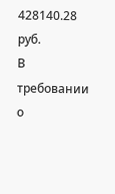428140.28 руб.
В требовании о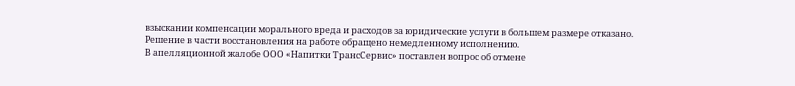взыскании компенсации морального вреда и расходов за юридические услуги в большем размере отказано.
Решение в части восстановления на работе обращено немедленному исполнению.
В апелляционной жалобе ООО «Напитки ТрансСервис» поставлен вопрос об отмене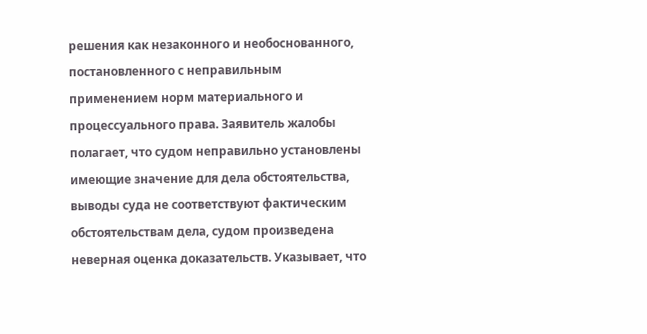решения как незаконного и необоснованного, постановленного с неправильным применением норм материального и процессуального права. Заявитель жалобы полагает, что судом неправильно установлены имеющие значение для дела обстоятельства, выводы суда не соответствуют фактическим обстоятельствам дела, судом произведена неверная оценка доказательств. Указывает, что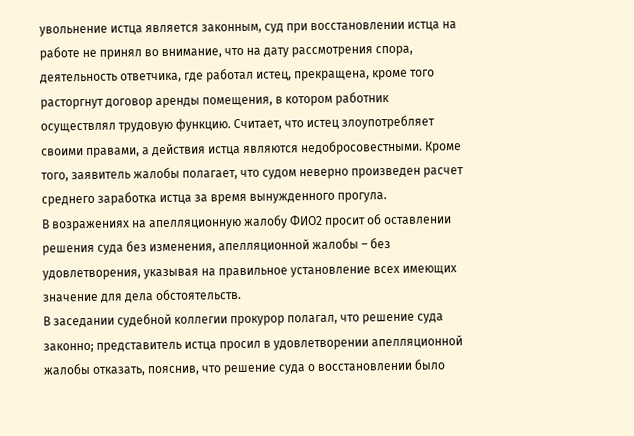увольнение истца является законным, суд при восстановлении истца на работе не принял во внимание, что на дату рассмотрения спора, деятельность ответчика, где работал истец, прекращена, кроме того расторгнут договор аренды помещения, в котором работник осуществлял трудовую функцию. Считает, что истец злоупотребляет своими правами, а действия истца являются недобросовестными. Кроме того, заявитель жалобы полагает, что судом неверно произведен расчет среднего заработка истца за время вынужденного прогула.
В возражениях на апелляционную жалобу ФИО2 просит об оставлении решения суда без изменения, апелляционной жалобы – без удовлетворения, указывая на правильное установление всех имеющих значение для дела обстоятельств.
В заседании судебной коллегии прокурор полагал, что решение суда законно; представитель истца просил в удовлетворении апелляционной жалобы отказать, пояснив, что решение суда о восстановлении было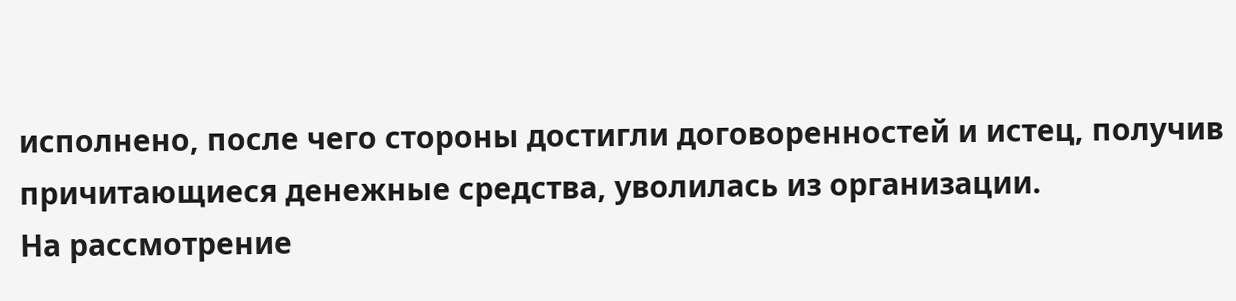исполнено, после чего стороны достигли договоренностей и истец, получив причитающиеся денежные средства, уволилась из организации.
На рассмотрение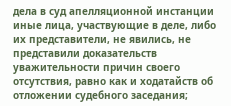дела в суд апелляционной инстанции иные лица, участвующие в деле, либо их представители, не явились, не представили доказательств уважительности причин своего отсутствия, равно как и ходатайств об отложении судебного заседания;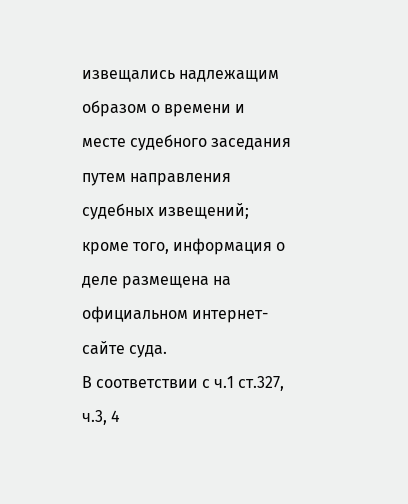извещались надлежащим образом о времени и месте судебного заседания путем направления судебных извещений; кроме того, информация о деле размещена на официальном интернет-сайте суда.
В соответствии с ч.1 ст.327, ч.3, 4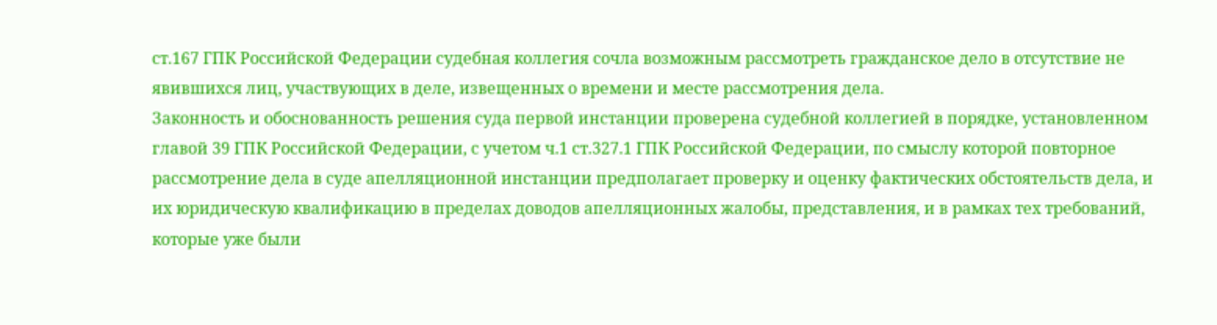ст.167 ГПК Российской Федерации судебная коллегия сочла возможным рассмотреть гражданское дело в отсутствие не явившихся лиц, участвующих в деле, извещенных о времени и месте рассмотрения дела.
Законность и обоснованность решения суда первой инстанции проверена судебной коллегией в порядке, установленном главой 39 ГПК Российской Федерации, с учетом ч.1 ст.327.1 ГПК Российской Федерации, по смыслу которой повторное рассмотрение дела в суде апелляционной инстанции предполагает проверку и оценку фактических обстоятельств дела, и их юридическую квалификацию в пределах доводов апелляционных жалобы, представления, и в рамках тех требований, которые уже были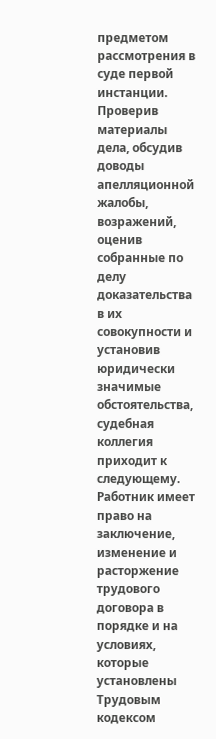предметом рассмотрения в суде первой инстанции.
Проверив материалы дела, обсудив доводы апелляционной жалобы, возражений, оценив собранные по делу доказательства в их совокупности и установив юридически значимые обстоятельства, судебная коллегия приходит к следующему.
Работник имеет право на заключение, изменение и расторжение трудового договора в порядке и на условиях, которые установлены Трудовым кодексом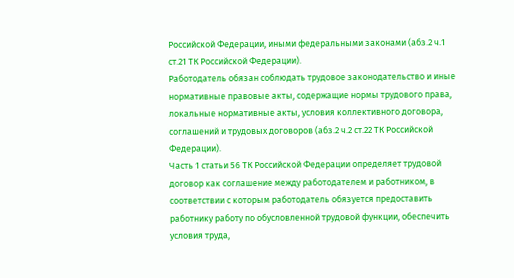Российской Федерации, иными федеральными законами (абз.2 ч.1 ст.21 ТК Российской Федерации).
Работодатель обязан соблюдать трудовое законодательство и иные нормативные правовые акты, содержащие нормы трудового права, локальные нормативные акты, условия коллективного договора, соглашений и трудовых договоров (абз.2 ч.2 ст.22 ТК Российской Федерации).
Часть 1 статьи 56 ТК Российской Федерации определяет трудовой договор как соглашение между работодателем и работником, в соответствии с которым работодатель обязуется предоставить работнику работу по обусловленной трудовой функции, обеспечить условия труда,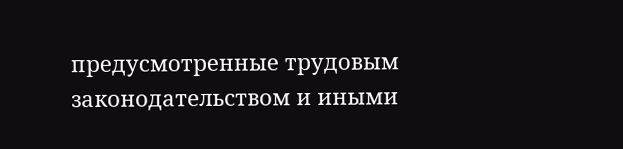предусмотренные трудовым законодательством и иными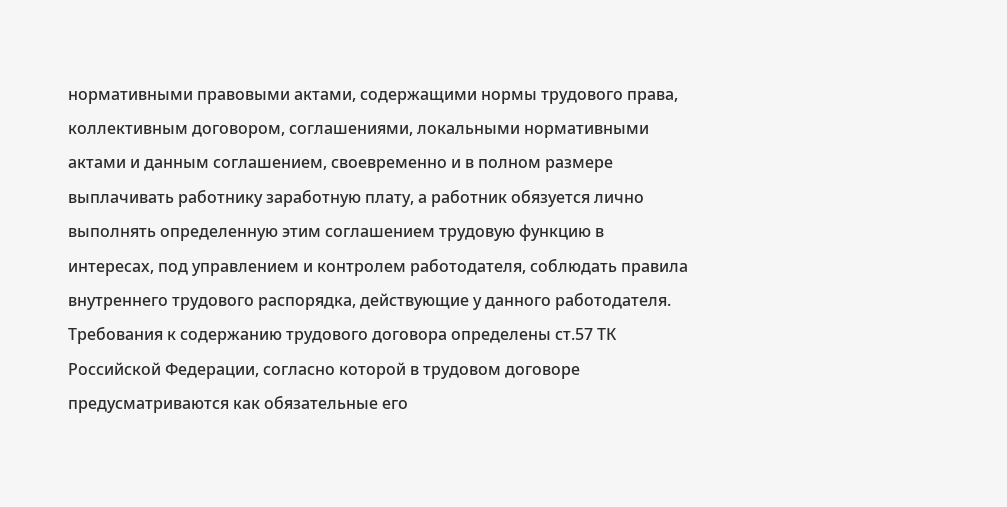нормативными правовыми актами, содержащими нормы трудового права, коллективным договором, соглашениями, локальными нормативными актами и данным соглашением, своевременно и в полном размере выплачивать работнику заработную плату, а работник обязуется лично выполнять определенную этим соглашением трудовую функцию в интересах, под управлением и контролем работодателя, соблюдать правила внутреннего трудового распорядка, действующие у данного работодателя.
Требования к содержанию трудового договора определены ст.57 ТК Российской Федерации, согласно которой в трудовом договоре предусматриваются как обязательные его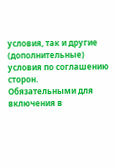условия, так и другие (дополнительные) условия по соглашению сторон.
Обязательными для включения в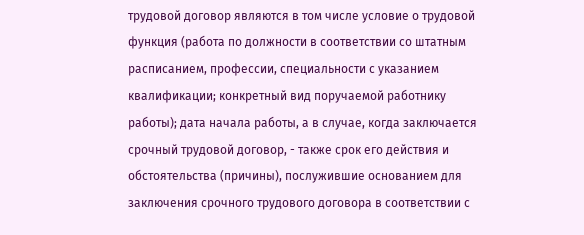трудовой договор являются в том числе условие о трудовой функция (работа по должности в соответствии со штатным расписанием, профессии, специальности с указанием квалификации; конкретный вид поручаемой работнику работы); дата начала работы, а в случае, когда заключается срочный трудовой договор, - также срок его действия и обстоятельства (причины), послужившие основанием для заключения срочного трудового договора в соответствии с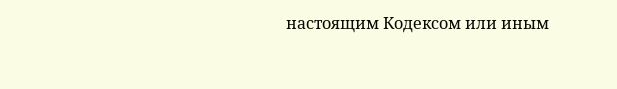настоящим Кодексом или иным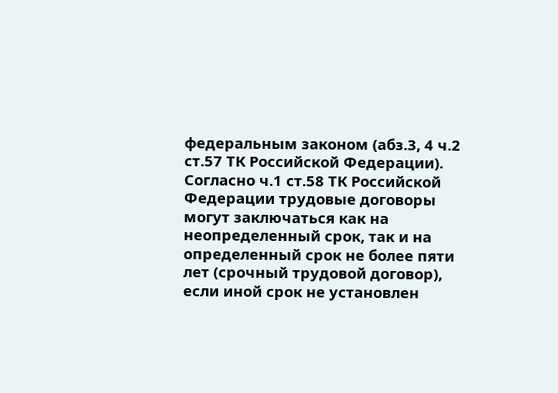федеральным законом (абз.3, 4 ч.2 ст.57 ТК Российской Федерации).
Согласно ч.1 ст.58 ТК Российской Федерации трудовые договоры могут заключаться как на неопределенный срок, так и на определенный срок не более пяти лет (срочный трудовой договор), если иной срок не установлен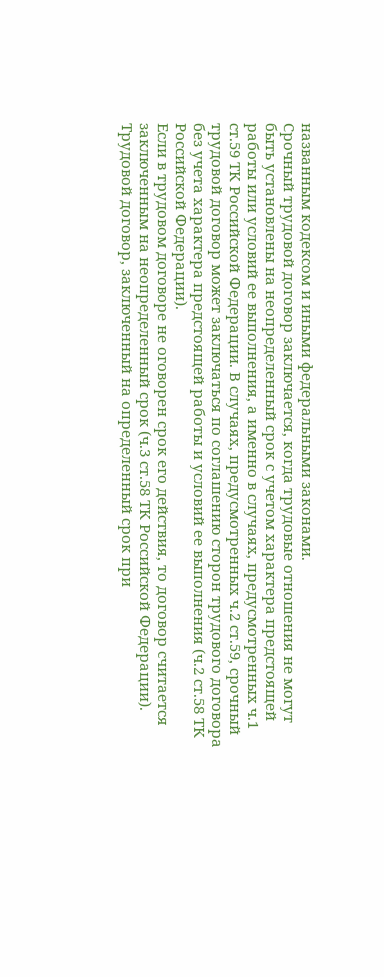названным кодексом и иными федеральными законами.
Срочный трудовой договор заключается, когда трудовые отношения не могут быть установлены на неопределенный срок с учетом характера предстоящей работы или условий ее выполнения, а именно в случаях, предусмотренных ч.1 ст.59 ТК Российской Федерации. В случаях, предусмотренных ч.2 ст.59, срочный трудовой договор может заключаться по соглашению сторон трудового договора без учета характера предстоящей работы и условий ее выполнения (ч.2 ст.58 ТК Российской Федерации).
Если в трудовом договоре не оговорен срок его действия, то договор считается заключенным на неопределенный срок (ч.3 ст.58 ТК Российской Федерации).
Трудовой договор, заключенный на определенный срок при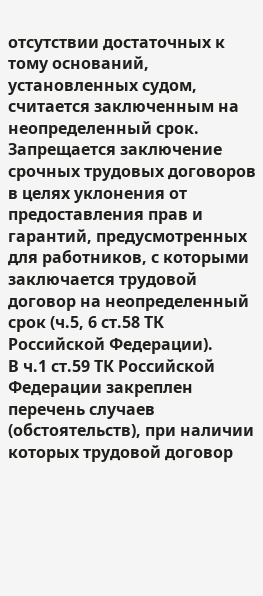отсутствии достаточных к тому оснований, установленных судом, считается заключенным на неопределенный срок. Запрещается заключение срочных трудовых договоров в целях уклонения от предоставления прав и гарантий, предусмотренных для работников, с которыми заключается трудовой договор на неопределенный срок (ч.5, 6 ст.58 ТК Российской Федерации).
В ч.1 ст.59 ТК Российской Федерации закреплен перечень случаев (обстоятельств), при наличии которых трудовой договор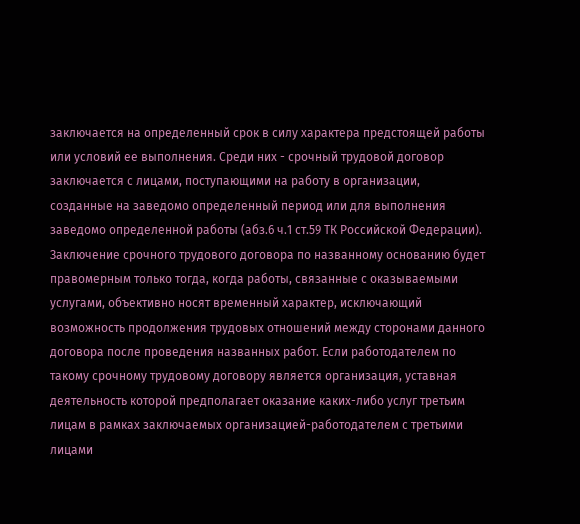заключается на определенный срок в силу характера предстоящей работы или условий ее выполнения. Среди них - срочный трудовой договор заключается с лицами, поступающими на работу в организации, созданные на заведомо определенный период или для выполнения заведомо определенной работы (абз.6 ч.1 ст.59 ТК Российской Федерации).
Заключение срочного трудового договора по названному основанию будет правомерным только тогда, когда работы, связанные с оказываемыми услугами, объективно носят временный характер, исключающий возможность продолжения трудовых отношений между сторонами данного договора после проведения названных работ. Если работодателем по такому срочному трудовому договору является организация, уставная деятельность которой предполагает оказание каких-либо услуг третьим лицам в рамках заключаемых организацией-работодателем с третьими лицами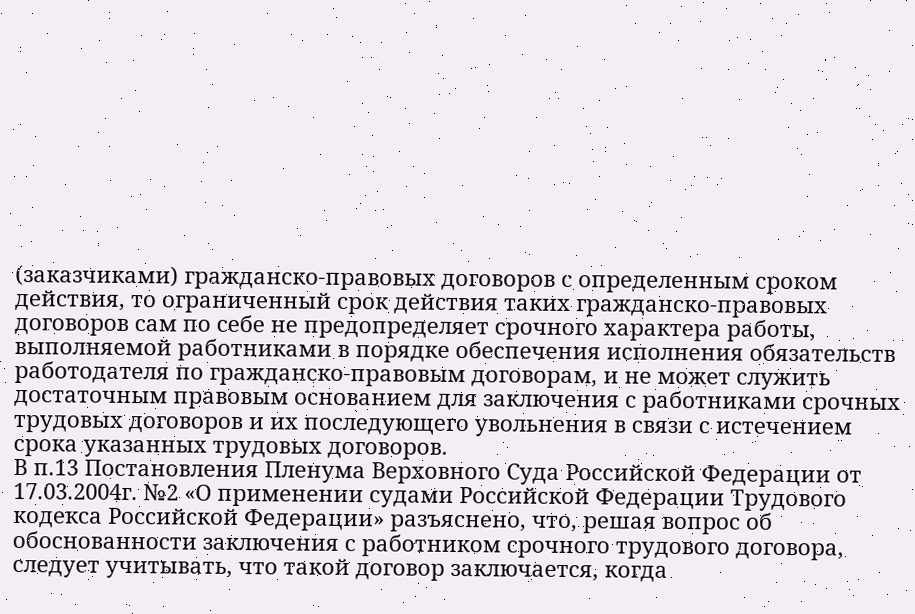(заказчиками) гражданско-правовых договоров с определенным сроком действия, то ограниченный срок действия таких гражданско-правовых договоров сам по себе не предопределяет срочного характера работы, выполняемой работниками в порядке обеспечения исполнения обязательств работодателя по гражданско-правовым договорам, и не может служить достаточным правовым основанием для заключения с работниками срочных трудовых договоров и их последующего увольнения в связи с истечением срока указанных трудовых договоров.
В п.13 Постановления Пленума Верховного Суда Российской Федерации от 17.03.2004г. №2 «О применении судами Российской Федерации Трудового кодекса Российской Федерации» разъяснено, что, решая вопрос об обоснованности заключения с работником срочного трудового договора, следует учитывать, что такой договор заключается, когда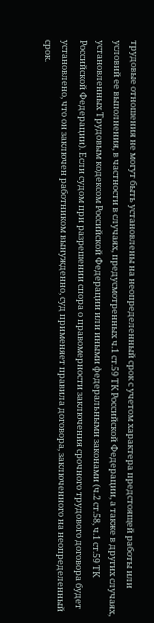трудовые отношения не могут быть установлены на неопределенный срок с учетом характера предстоящей работы или условий ее выполнения, в частности в случаях, предусмотренных ч.1 ст.59 ТК Российской Федерации, а также в других случаях, установленных Трудовым кодексом Российской Федерации или иными федеральными законами (ч.2 ст.58, ч.1 ст.59 ТК Российской Федерации). Если судом при разрешении спора о правомерности заключения срочного трудового договора будет установлено, что он заключен работником вынужденно, суд применяет правила договора, заключенного на неопределенный срок.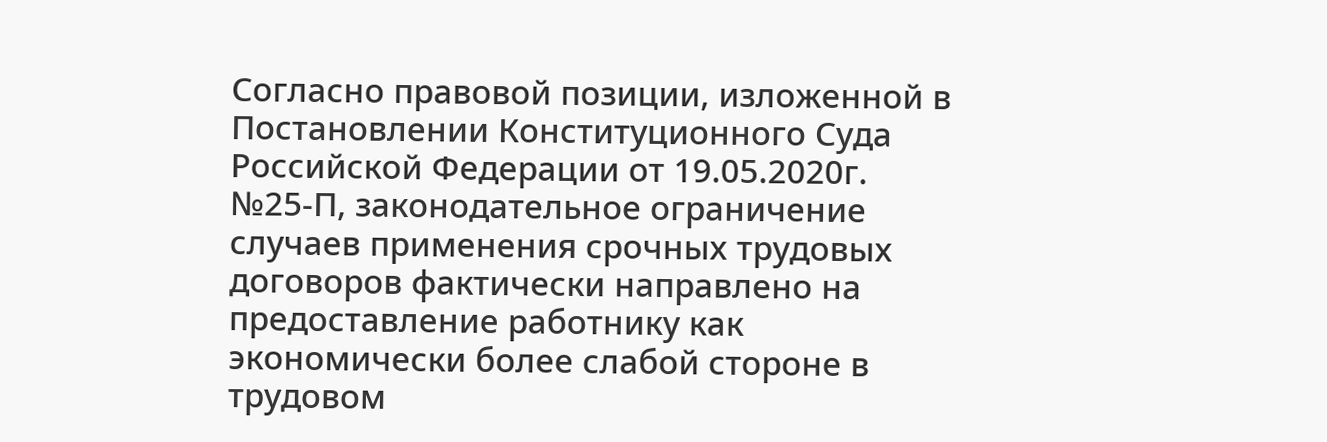Согласно правовой позиции, изложенной в Постановлении Конституционного Суда Российской Федерации от 19.05.2020г. №25-П, законодательное ограничение случаев применения срочных трудовых договоров фактически направлено на предоставление работнику как экономически более слабой стороне в трудовом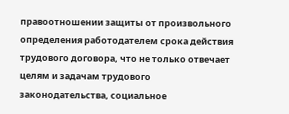правоотношении защиты от произвольного определения работодателем срока действия трудового договора, что не только отвечает целям и задачам трудового законодательства, социальное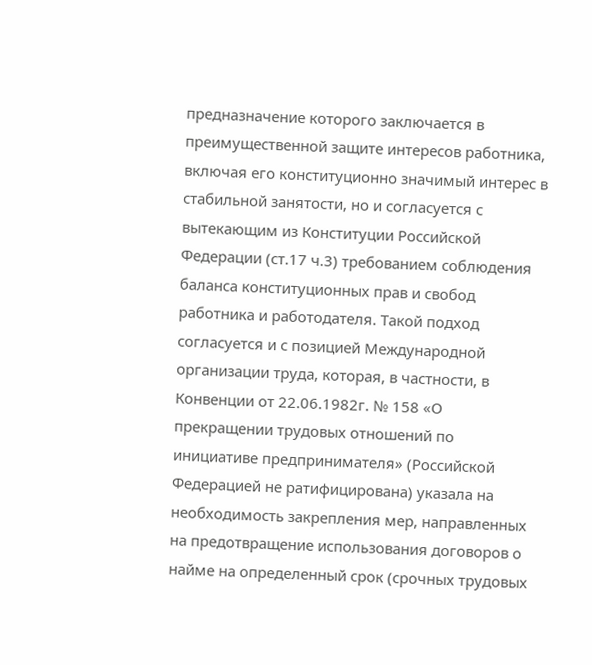предназначение которого заключается в преимущественной защите интересов работника, включая его конституционно значимый интерес в стабильной занятости, но и согласуется с вытекающим из Конституции Российской Федерации (ст.17 ч.3) требованием соблюдения баланса конституционных прав и свобод работника и работодателя. Такой подход согласуется и с позицией Международной организации труда, которая, в частности, в Конвенции от 22.06.1982г. № 158 «О прекращении трудовых отношений по инициативе предпринимателя» (Российской Федерацией не ратифицирована) указала на необходимость закрепления мер, направленных на предотвращение использования договоров о найме на определенный срок (срочных трудовых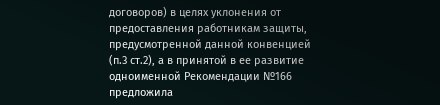договоров) в целях уклонения от предоставления работникам защиты, предусмотренной данной конвенцией (п.3 ст.2), а в принятой в ее развитие одноименной Рекомендации №166 предложила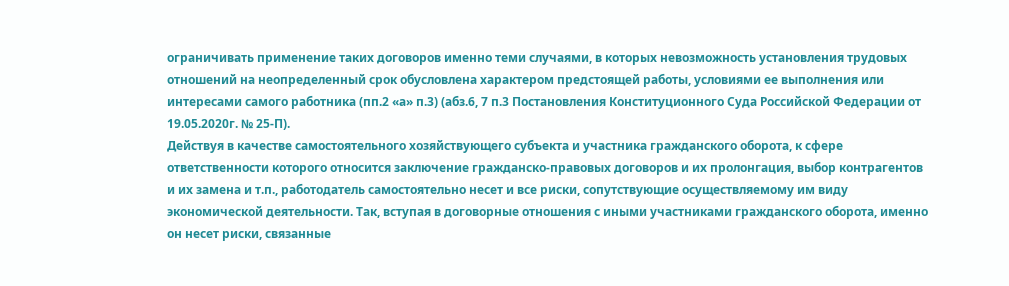ограничивать применение таких договоров именно теми случаями, в которых невозможность установления трудовых отношений на неопределенный срок обусловлена характером предстоящей работы, условиями ее выполнения или интересами самого работника (пп.2 «а» п.3) (абз.6, 7 п.3 Постановления Конституционного Суда Российской Федерации от 19.05.2020г. № 25-П).
Действуя в качестве самостоятельного хозяйствующего субъекта и участника гражданского оборота, к сфере ответственности которого относится заключение гражданско-правовых договоров и их пролонгация, выбор контрагентов и их замена и т.п., работодатель самостоятельно несет и все риски, сопутствующие осуществляемому им виду экономической деятельности. Так, вступая в договорные отношения с иными участниками гражданского оборота, именно он несет риски, связанные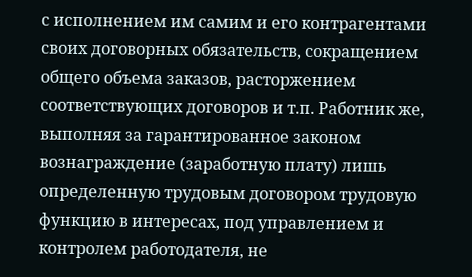с исполнением им самим и его контрагентами своих договорных обязательств, сокращением общего объема заказов, расторжением соответствующих договоров и т.п. Работник же, выполняя за гарантированное законом вознаграждение (заработную плату) лишь определенную трудовым договором трудовую функцию в интересах, под управлением и контролем работодателя, не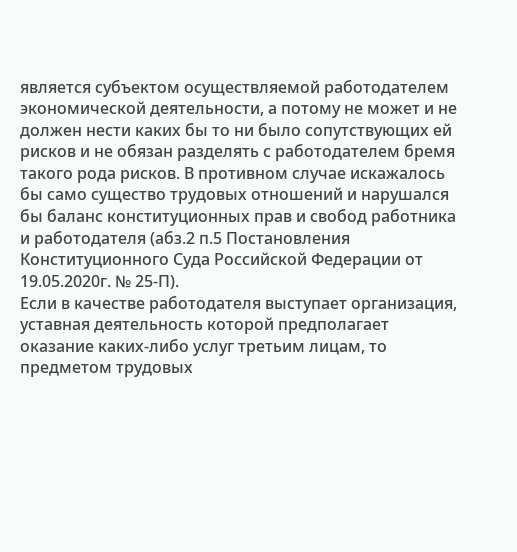является субъектом осуществляемой работодателем экономической деятельности, а потому не может и не должен нести каких бы то ни было сопутствующих ей рисков и не обязан разделять с работодателем бремя такого рода рисков. В противном случае искажалось бы само существо трудовых отношений и нарушался бы баланс конституционных прав и свобод работника и работодателя (абз.2 п.5 Постановления Конституционного Суда Российской Федерации от 19.05.2020г. № 25-П).
Если в качестве работодателя выступает организация, уставная деятельность которой предполагает оказание каких-либо услуг третьим лицам, то предметом трудовых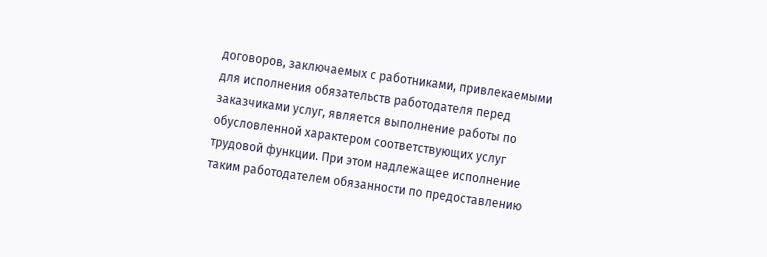договоров, заключаемых с работниками, привлекаемыми для исполнения обязательств работодателя перед заказчиками услуг, является выполнение работы по обусловленной характером соответствующих услуг трудовой функции. При этом надлежащее исполнение таким работодателем обязанности по предоставлению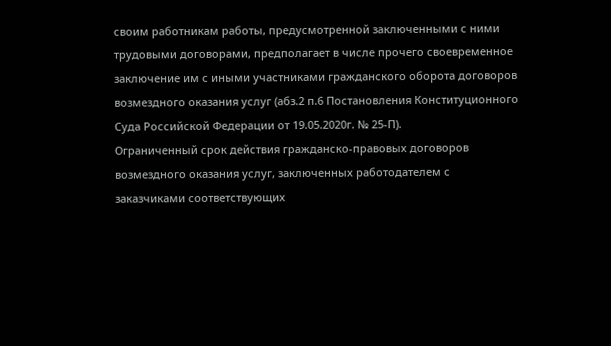своим работникам работы, предусмотренной заключенными с ними трудовыми договорами, предполагает в числе прочего своевременное заключение им с иными участниками гражданского оборота договоров возмездного оказания услуг (абз.2 п.6 Постановления Конституционного Суда Российской Федерации от 19.05.2020г. № 25-П).
Ограниченный срок действия гражданско-правовых договоров возмездного оказания услуг, заключенных работодателем с заказчиками соответствующих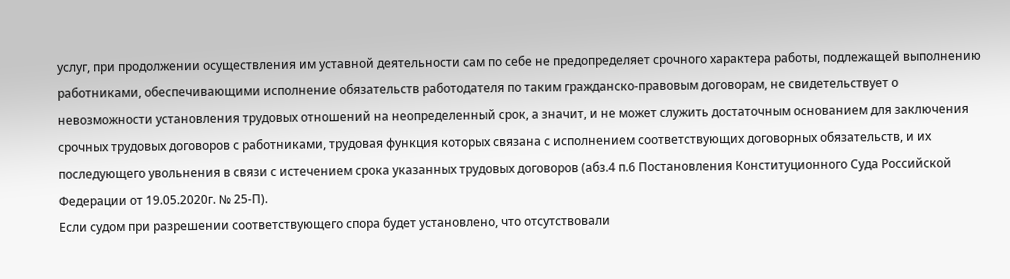услуг, при продолжении осуществления им уставной деятельности сам по себе не предопределяет срочного характера работы, подлежащей выполнению работниками, обеспечивающими исполнение обязательств работодателя по таким гражданско-правовым договорам, не свидетельствует о невозможности установления трудовых отношений на неопределенный срок, а значит, и не может служить достаточным основанием для заключения срочных трудовых договоров с работниками, трудовая функция которых связана с исполнением соответствующих договорных обязательств, и их последующего увольнения в связи с истечением срока указанных трудовых договоров (абз.4 п.6 Постановления Конституционного Суда Российской Федерации от 19.05.2020г. № 25-П).
Если судом при разрешении соответствующего спора будет установлено, что отсутствовали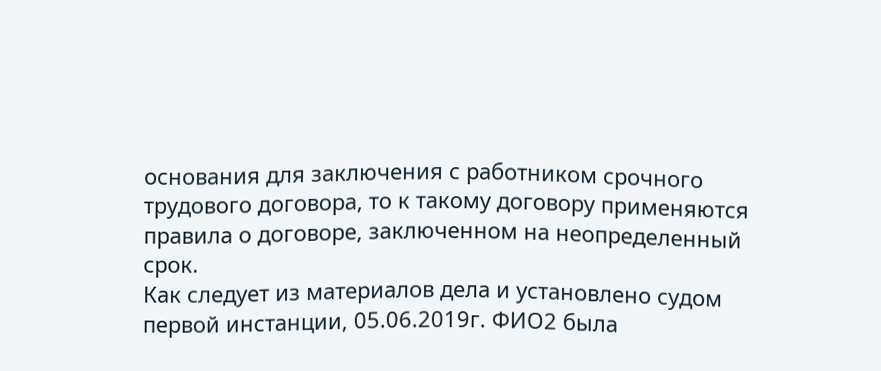основания для заключения с работником срочного трудового договора, то к такому договору применяются правила о договоре, заключенном на неопределенный срок.
Как следует из материалов дела и установлено судом первой инстанции, 05.06.2019г. ФИО2 была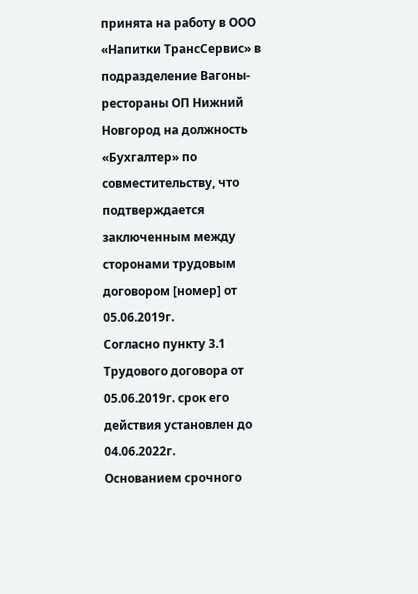принята на работу в ООО «Напитки ТрансСервис» в подразделение Вагоны-рестораны ОП Нижний Новгород на должность «Бухгалтер» по совместительству, что подтверждается заключенным между сторонами трудовым договором [номер] от 05.06.2019г.
Согласно пункту 3.1 Трудового договора от 05.06.2019г. срок его действия установлен до 04.06.2022г.
Основанием срочного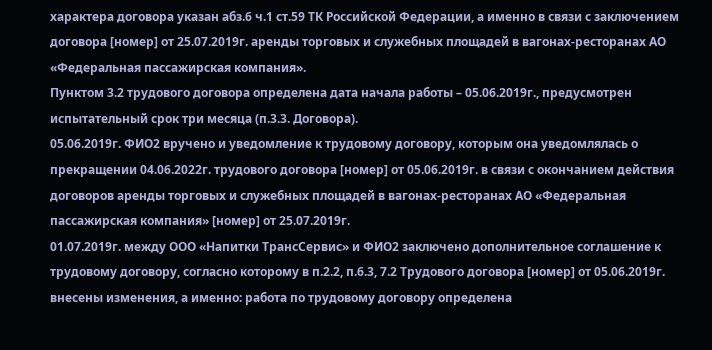характера договора указан абз.6 ч.1 ст.59 ТК Российской Федерации, а именно в связи с заключением договора [номер] от 25.07.2019г. аренды торговых и служебных площадей в вагонах-ресторанах АО «Федеральная пассажирская компания».
Пунктом 3.2 трудового договора определена дата начала работы – 05.06.2019г., предусмотрен испытательный срок три месяца (п.3.3. Договора).
05.06.2019г. ФИО2 вручено и уведомление к трудовому договору, которым она уведомлялась о прекращении 04.06.2022г. трудового договора [номер] от 05.06.2019г. в связи с окончанием действия договоров аренды торговых и служебных площадей в вагонах-ресторанах АО «Федеральная пассажирская компания» [номер] от 25.07.2019г.
01.07.2019г. между ООО «Напитки ТрансСервис» и ФИО2 заключено дополнительное соглашение к трудовому договору, согласно которому в п.2.2, п.6.3, 7.2 Трудового договора [номер] от 05.06.2019г. внесены изменения, а именно: работа по трудовому договору определена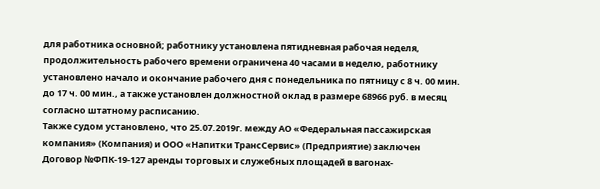для работника основной; работнику установлена пятидневная рабочая неделя, продолжительность рабочего времени ограничена 40 часами в неделю, работнику установлено начало и окончание рабочего дня с понедельника по пятницу с 8 ч. 00 мин. до 17 ч. 00 мин., а также установлен должностной оклад в размере 68966 руб. в месяц согласно штатному расписанию.
Также судом установлено, что 25.07.2019г. между АО «Федеральная пассажирская компания» (Компания) и ООО «Напитки ТрансСервис» (Предприятие) заключен Договор №ФПК-19-127 аренды торговых и служебных площадей в вагонах-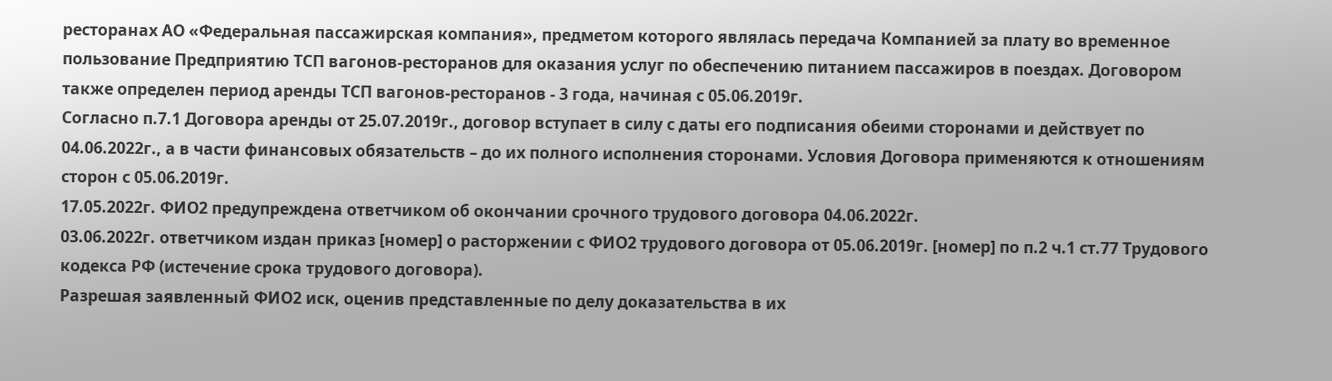ресторанах АО «Федеральная пассажирская компания», предметом которого являлась передача Компанией за плату во временное пользование Предприятию ТСП вагонов-ресторанов для оказания услуг по обеспечению питанием пассажиров в поездах. Договором также определен период аренды ТСП вагонов-ресторанов - 3 года, начиная с 05.06.2019г.
Согласно п.7.1 Договора аренды от 25.07.2019г., договор вступает в силу с даты его подписания обеими сторонами и действует по 04.06.2022г., а в части финансовых обязательств – до их полного исполнения сторонами. Условия Договора применяются к отношениям сторон с 05.06.2019г.
17.05.2022г. ФИО2 предупреждена ответчиком об окончании срочного трудового договора 04.06.2022г.
03.06.2022г. ответчиком издан приказ [номер] о расторжении с ФИО2 трудового договора от 05.06.2019г. [номер] по п.2 ч.1 ст.77 Трудового кодекса РФ (истечение срока трудового договора).
Разрешая заявленный ФИО2 иск, оценив представленные по делу доказательства в их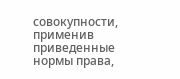совокупности, применив приведенные нормы права,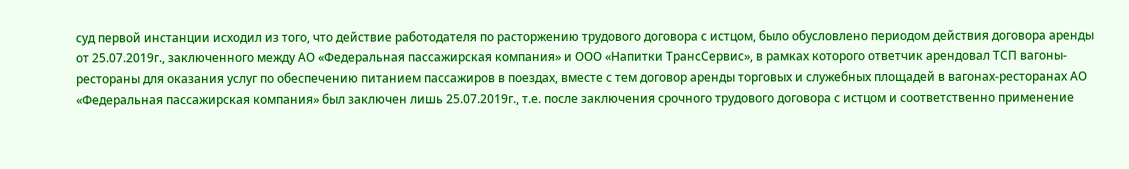суд первой инстанции исходил из того, что действие работодателя по расторжению трудового договора с истцом, было обусловлено периодом действия договора аренды от 25.07.2019г., заключенного между АО «Федеральная пассажирская компания» и ООО «Напитки ТрансСервис», в рамках которого ответчик арендовал ТСП вагоны-рестораны для оказания услуг по обеспечению питанием пассажиров в поездах, вместе с тем договор аренды торговых и служебных площадей в вагонах-ресторанах АО «Федеральная пассажирская компания» был заключен лишь 25.07.2019г., т.е. после заключения срочного трудового договора с истцом и соответственно применение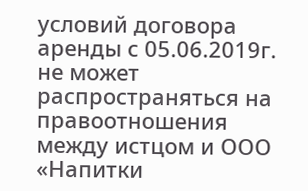условий договора аренды с 05.06.2019г. не может распространяться на правоотношения между истцом и ООО «Напитки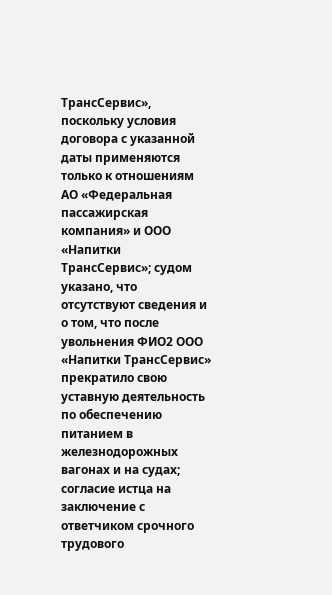ТрансСервис», поскольку условия договора с указанной даты применяются только к отношениям АО «Федеральная пассажирская компания» и ООО «Напитки ТрансСервис»; судом указано, что отсутствуют сведения и о том, что после увольнения ФИО2 ООО «Напитки ТрансСервис» прекратило свою уставную деятельность по обеспечению питанием в железнодорожных вагонах и на судах; согласие истца на заключение с ответчиком срочного трудового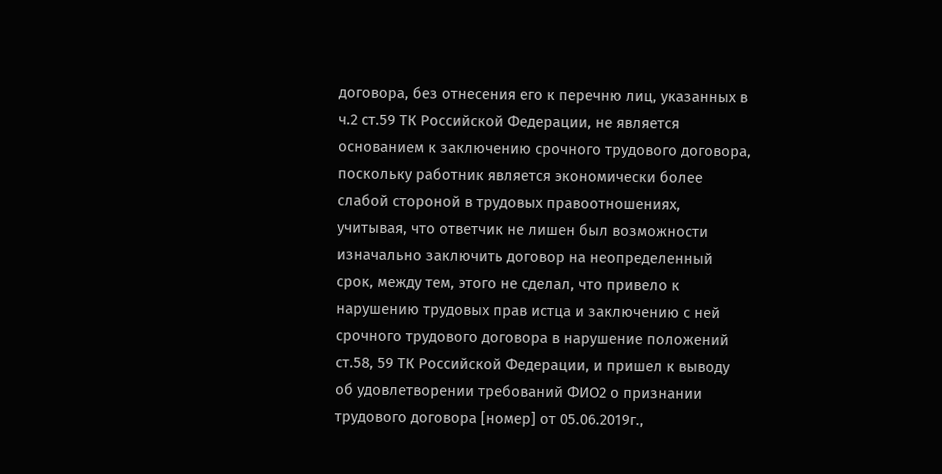договора, без отнесения его к перечню лиц, указанных в ч.2 ст.59 ТК Российской Федерации, не является основанием к заключению срочного трудового договора, поскольку работник является экономически более слабой стороной в трудовых правоотношениях, учитывая, что ответчик не лишен был возможности изначально заключить договор на неопределенный срок, между тем, этого не сделал, что привело к нарушению трудовых прав истца и заключению с ней срочного трудового договора в нарушение положений ст.58, 59 ТК Российской Федерации, и пришел к выводу об удовлетворении требований ФИО2 о признании трудового договора [номер] от 05.06.2019г.,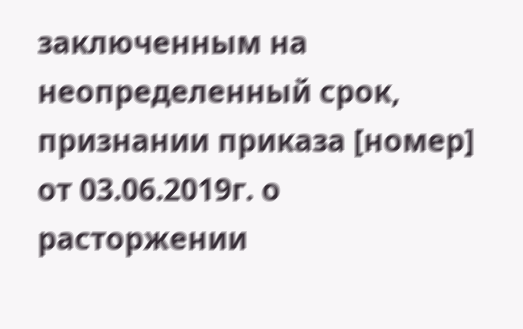заключенным на неопределенный срок, признании приказа [номер] от 03.06.2019г. о расторжении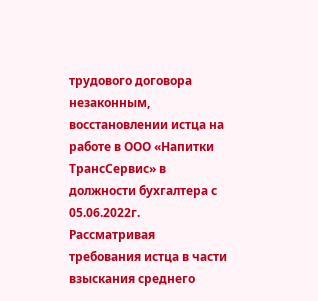трудового договора незаконным, восстановлении истца на работе в ООО «Напитки ТрансСервис» в должности бухгалтера с 05.06.2022г.
Рассматривая требования истца в части взыскания среднего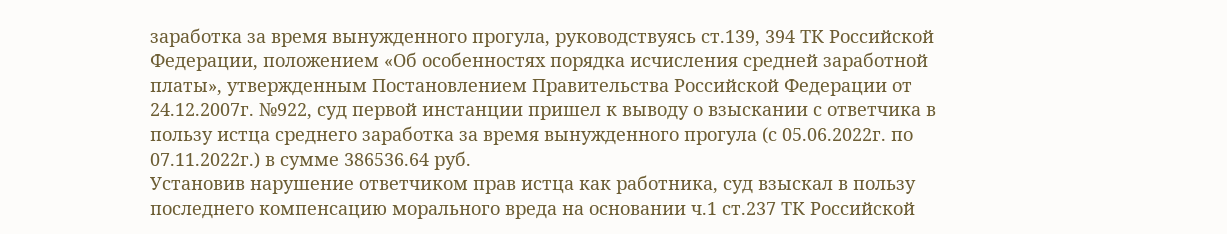заработка за время вынужденного прогула, руководствуясь ст.139, 394 ТК Российской Федерации, положением «Об особенностях порядка исчисления средней заработной платы», утвержденным Постановлением Правительства Российской Федерации от 24.12.2007г. №922, суд первой инстанции пришел к выводу о взыскании с ответчика в пользу истца среднего заработка за время вынужденного прогула (с 05.06.2022г. по 07.11.2022г.) в сумме 386536.64 руб.
Установив нарушение ответчиком прав истца как работника, суд взыскал в пользу последнего компенсацию морального вреда на основании ч.1 ст.237 ТК Российской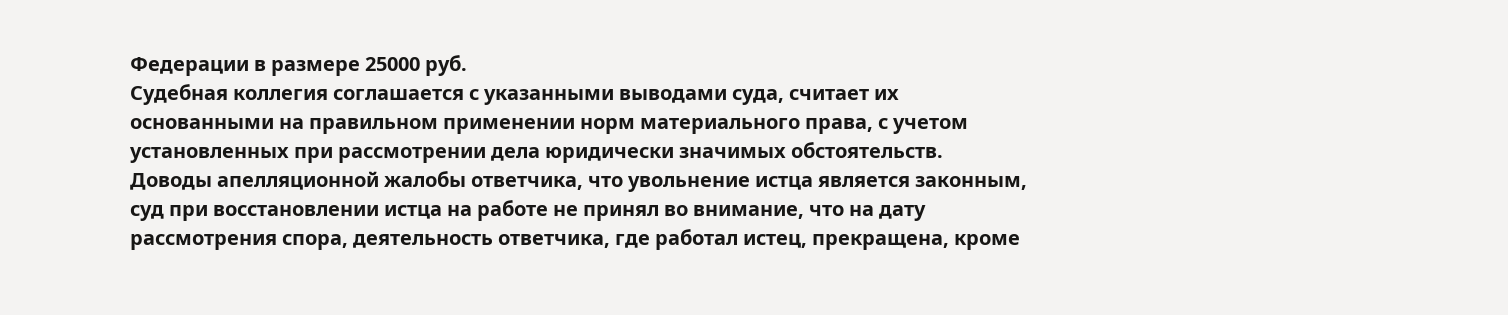Федерации в размере 25000 руб.
Судебная коллегия соглашается с указанными выводами суда, считает их основанными на правильном применении норм материального права, с учетом установленных при рассмотрении дела юридически значимых обстоятельств.
Доводы апелляционной жалобы ответчика, что увольнение истца является законным, суд при восстановлении истца на работе не принял во внимание, что на дату рассмотрения спора, деятельность ответчика, где работал истец, прекращена, кроме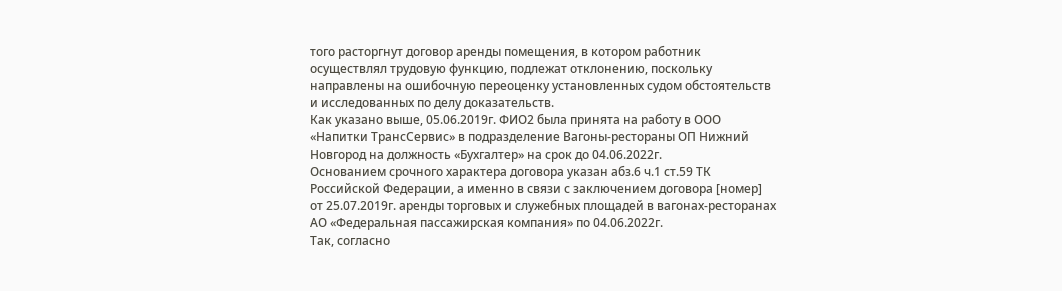того расторгнут договор аренды помещения, в котором работник осуществлял трудовую функцию, подлежат отклонению, поскольку направлены на ошибочную переоценку установленных судом обстоятельств и исследованных по делу доказательств.
Как указано выше, 05.06.2019г. ФИО2 была принята на работу в ООО «Напитки ТрансСервис» в подразделение Вагоны-рестораны ОП Нижний Новгород на должность «Бухгалтер» на срок до 04.06.2022г.
Основанием срочного характера договора указан абз.6 ч.1 ст.59 ТК Российской Федерации, а именно в связи с заключением договора [номер] от 25.07.2019г. аренды торговых и служебных площадей в вагонах-ресторанах АО «Федеральная пассажирская компания» по 04.06.2022г.
Так, согласно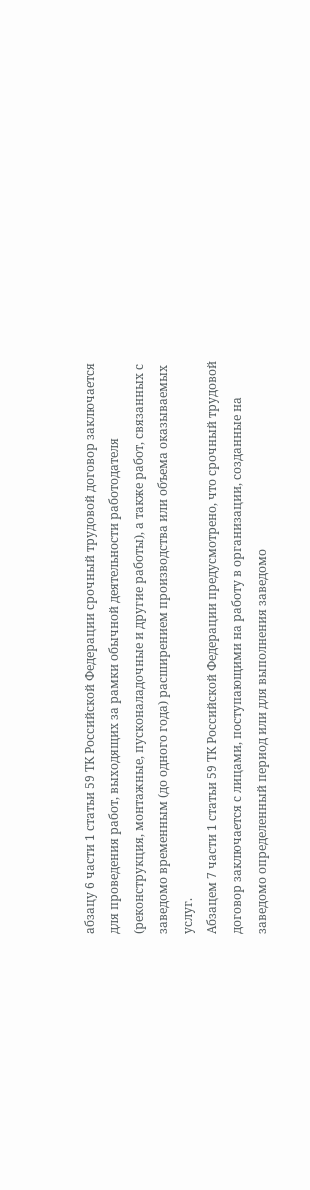абзацу 6 части 1 статьи 59 ТК Российской Федерации срочный трудовой договор заключается для проведения работ, выходящих за рамки обычной деятельности работодателя (реконструкция, монтажные, пусконаладочные и другие работы), а также работ, связанных с заведомо временным (до одного года) расширением производства или объема оказываемых услуг.
Абзацем 7 части 1 статьи 59 ТК Российской Федерации предусмотрено, что срочный трудовой договор заключается с лицами, поступающими на работу в организации, созданные на заведомо определенный период или для выполнения заведомо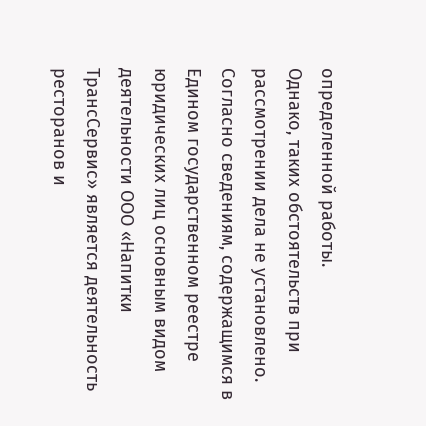определенной работы.
Однако, таких обстоятельств при рассмотрении дела не установлено.
Согласно сведениям, содержащимся в Едином государственном реестре юридических лиц основным видом деятельности ООО «Напитки ТрансСервис» является деятельность ресторанов и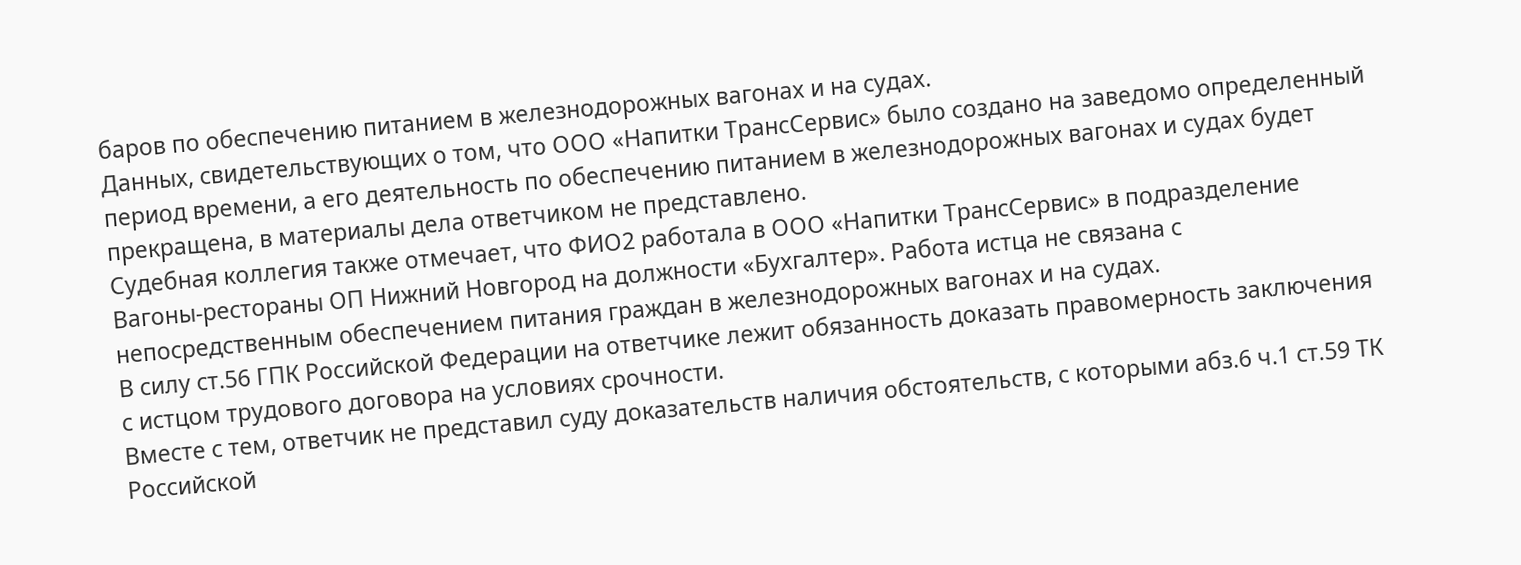баров по обеспечению питанием в железнодорожных вагонах и на судах.
Данных, свидетельствующих о том, что ООО «Напитки ТрансСервис» было создано на заведомо определенный период времени, а его деятельность по обеспечению питанием в железнодорожных вагонах и судах будет прекращена, в материалы дела ответчиком не представлено.
Судебная коллегия также отмечает, что ФИО2 работала в ООО «Напитки ТрансСервис» в подразделение Вагоны-рестораны ОП Нижний Новгород на должности «Бухгалтер». Работа истца не связана с непосредственным обеспечением питания граждан в железнодорожных вагонах и на судах.
В силу ст.56 ГПК Российской Федерации на ответчике лежит обязанность доказать правомерность заключения с истцом трудового договора на условиях срочности.
Вместе с тем, ответчик не представил суду доказательств наличия обстоятельств, с которыми абз.6 ч.1 ст.59 ТК Российской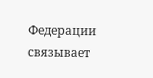Федерации связывает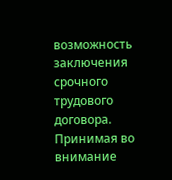возможность заключения срочного трудового договора.
Принимая во внимание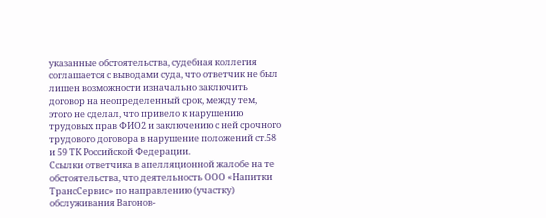указанные обстоятельства, судебная коллегия соглашается с выводами суда, что ответчик не был лишен возможности изначально заключить договор на неопределенный срок, между тем, этого не сделал, что привело к нарушению трудовых прав ФИО2 и заключению с ней срочного трудового договора в нарушение положений ст.58 и 59 ТК Российской Федерации.
Ссылки ответчика в апелляционной жалобе на те обстоятельства, что деятельность ООО «Напитки ТрансСервис» по направлению (участку) обслуживания Вагонов-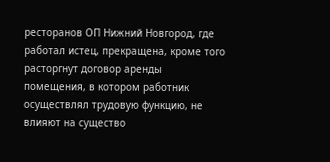ресторанов ОП Нижний Новгород, где работал истец, прекращена, кроме того расторгнут договор аренды помещения, в котором работник осуществлял трудовую функцию, не влияют на существо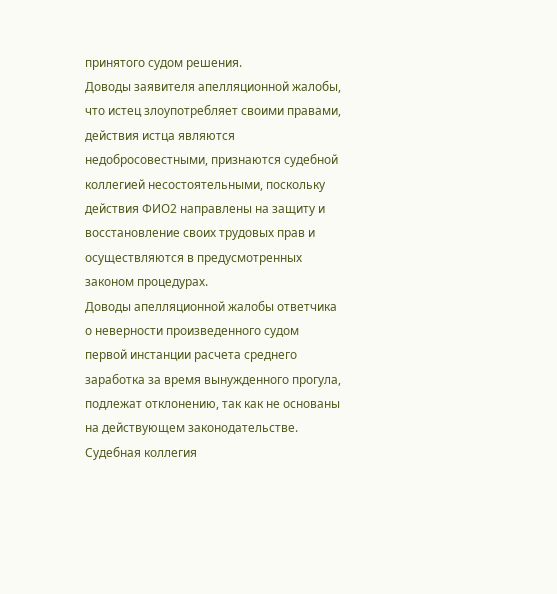принятого судом решения.
Доводы заявителя апелляционной жалобы, что истец злоупотребляет своими правами, действия истца являются недобросовестными, признаются судебной коллегией несостоятельными, поскольку действия ФИО2 направлены на защиту и восстановление своих трудовых прав и осуществляются в предусмотренных законом процедурах.
Доводы апелляционной жалобы ответчика о неверности произведенного судом первой инстанции расчета среднего заработка за время вынужденного прогула, подлежат отклонению, так как не основаны на действующем законодательстве.
Судебная коллегия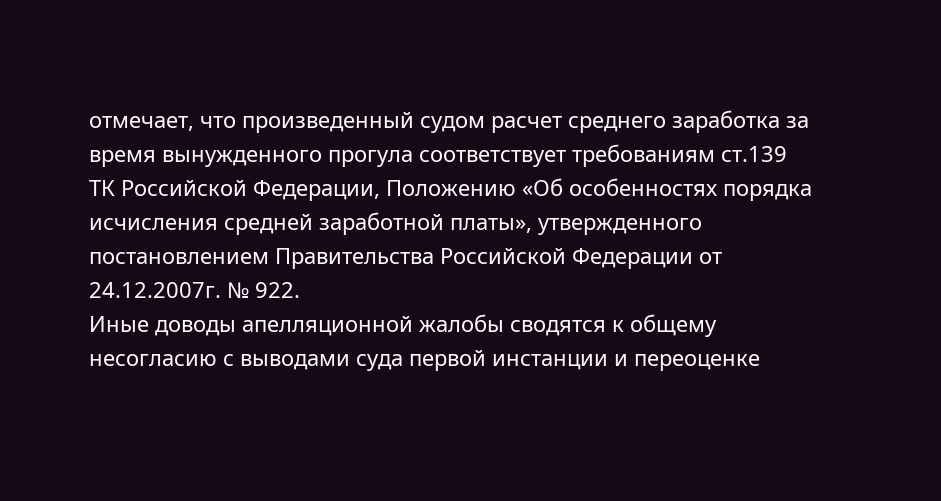отмечает, что произведенный судом расчет среднего заработка за время вынужденного прогула соответствует требованиям ст.139 ТК Российской Федерации, Положению «Об особенностях порядка исчисления средней заработной платы», утвержденного постановлением Правительства Российской Федерации от 24.12.2007г. № 922.
Иные доводы апелляционной жалобы сводятся к общему несогласию с выводами суда первой инстанции и переоценке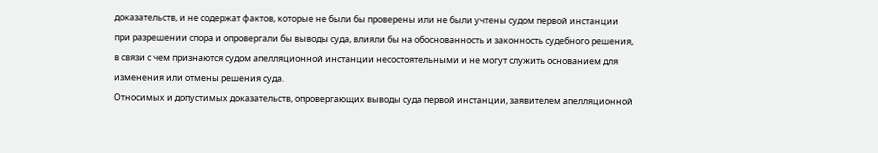доказательств, и не содержат фактов, которые не были бы проверены или не были учтены судом первой инстанции при разрешении спора и опровергали бы выводы суда, влияли бы на обоснованность и законность судебного решения, в связи с чем признаются судом апелляционной инстанции несостоятельными и не могут служить основанием для изменения или отмены решения суда.
Относимых и допустимых доказательств, опровергающих выводы суда первой инстанции, заявителем апелляционной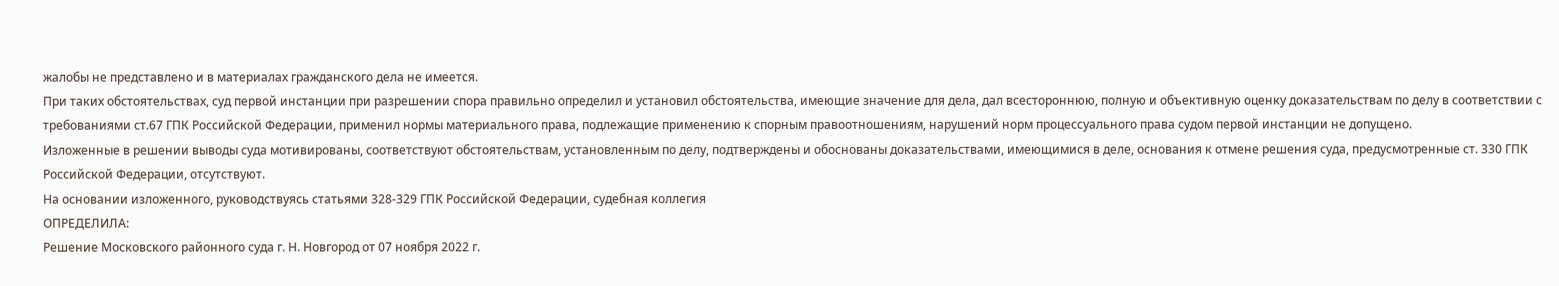жалобы не представлено и в материалах гражданского дела не имеется.
При таких обстоятельствах, суд первой инстанции при разрешении спора правильно определил и установил обстоятельства, имеющие значение для дела, дал всестороннюю, полную и объективную оценку доказательствам по делу в соответствии с требованиями ст.67 ГПК Российской Федерации, применил нормы материального права, подлежащие применению к спорным правоотношениям, нарушений норм процессуального права судом первой инстанции не допущено.
Изложенные в решении выводы суда мотивированы, соответствуют обстоятельствам, установленным по делу, подтверждены и обоснованы доказательствами, имеющимися в деле, основания к отмене решения суда, предусмотренные ст. 330 ГПК Российской Федерации, отсутствуют.
На основании изложенного, руководствуясь статьями 328-329 ГПК Российской Федерации, судебная коллегия
ОПРЕДЕЛИЛА:
Решение Московского районного суда г. Н. Новгород от 07 ноября 2022 г.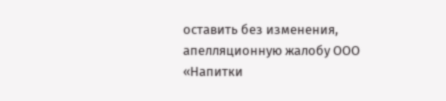оставить без изменения, апелляционную жалобу ООО «Напитки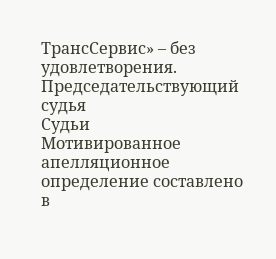ТрансСервис» – без удовлетворения.
Председательствующий судья
Судьи
Мотивированное апелляционное определение составлено
в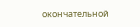окончательной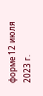форме 12 июля 2023 г.